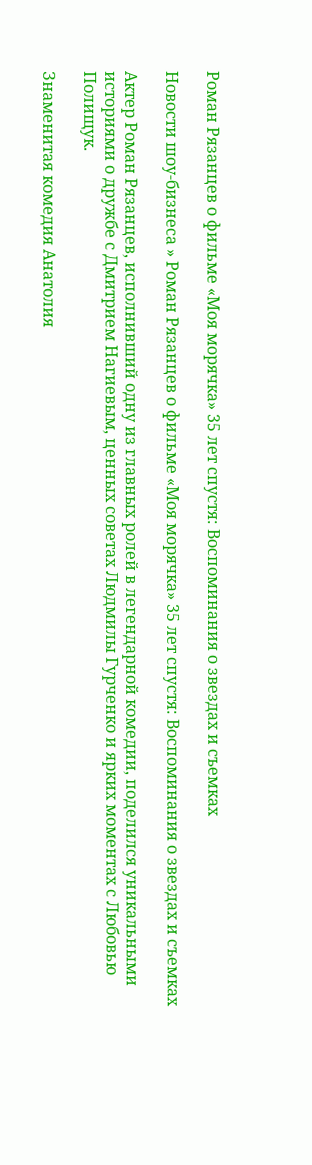Роман Рязанцев о фильме «Моя морячка» 35 лет спустя: Воспоминания о звездах и съемках

Новости шоу-бизнеса » Роман Рязанцев о фильме «Моя морячка» 35 лет спустя: Воспоминания о звездах и съемках

Актер Роман Рязанцев, исполнивший одну из главных ролей в легендарной комедии, поделился уникальными историями о дружбе с Дмитрием Нагиевым, ценных советах Людмилы Гурченко и ярких моментах с Любовью Полищук.

Знаменитая комедия Анатолия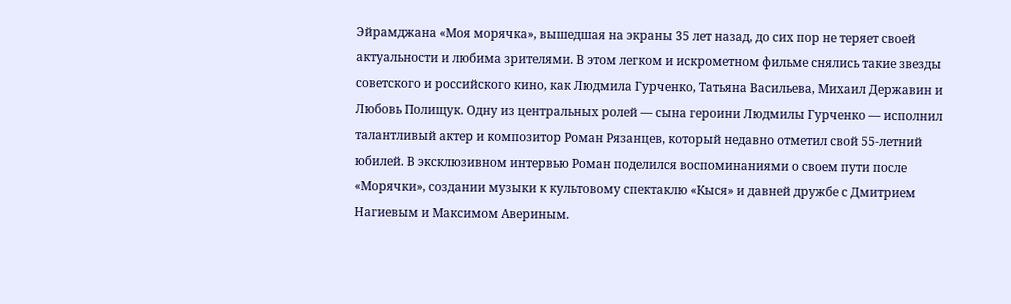Эйрамджана «Моя морячка», вышедшая на экраны 35 лет назад, до сих пор не теряет своей актуальности и любима зрителями. В этом легком и искрометном фильме снялись такие звезды советского и российского кино, как Людмила Гурченко, Татьяна Васильева, Михаил Державин и Любовь Полищук. Одну из центральных ролей — сына героини Людмилы Гурченко — исполнил талантливый актер и композитор Роман Рязанцев, который недавно отметил свой 55-летний юбилей. В эксклюзивном интервью Роман поделился воспоминаниями о своем пути после «Морячки», создании музыки к культовому спектаклю «Кыся» и давней дружбе с Дмитрием Нагиевым и Максимом Авериным.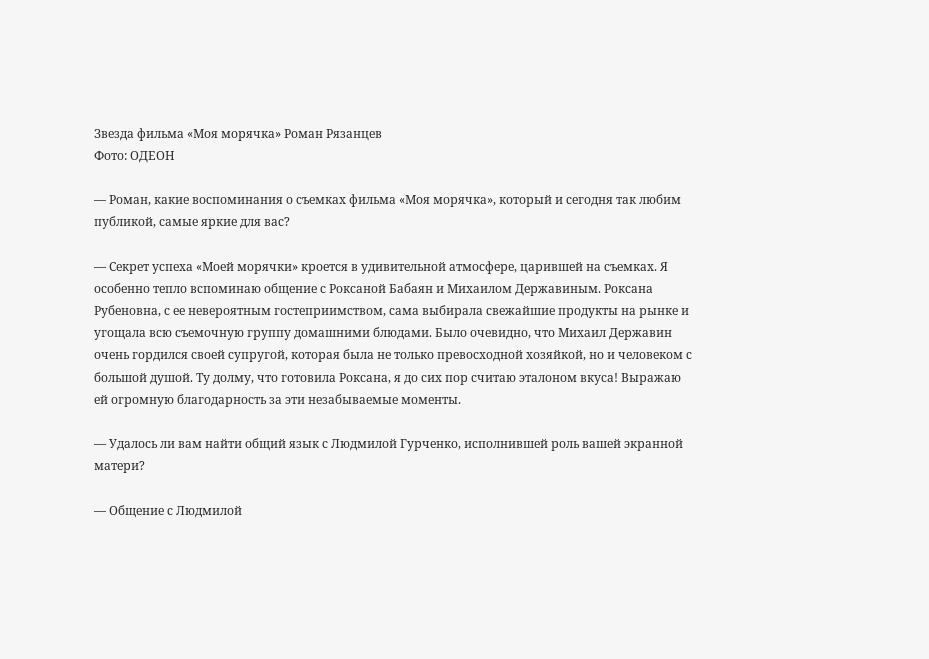Звезда фильма «Моя морячка» Роман Рязанцев
Фото: ОДЕОН

— Роман, какие воспоминания о съемках фильма «Моя морячка», который и сегодня так любим публикой, самые яркие для вас?

— Секрет успеха «Моей морячки» кроется в удивительной атмосфере, царившей на съемках. Я особенно тепло вспоминаю общение с Роксаной Бабаян и Михаилом Державиным. Роксана Рубеновна, с ее невероятным гостеприимством, сама выбирала свежайшие продукты на рынке и угощала всю съемочную группу домашними блюдами. Было очевидно, что Михаил Державин очень гордился своей супругой, которая была не только превосходной хозяйкой, но и человеком с большой душой. Ту долму, что готовила Роксана, я до сих пор считаю эталоном вкуса! Выражаю ей огромную благодарность за эти незабываемые моменты.

— Удалось ли вам найти общий язык с Людмилой Гурченко, исполнившей роль вашей экранной матери?

— Общение с Людмилой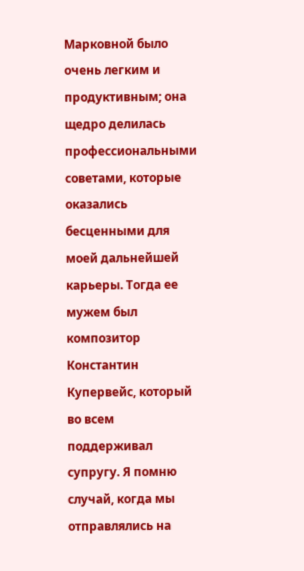Марковной было очень легким и продуктивным; она щедро делилась профессиональными советами, которые оказались бесценными для моей дальнейшей карьеры. Тогда ее мужем был композитор Константин Купервейс, который во всем поддерживал супругу. Я помню случай, когда мы отправлялись на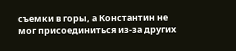съемки в горы, а Константин не мог присоединиться из-за других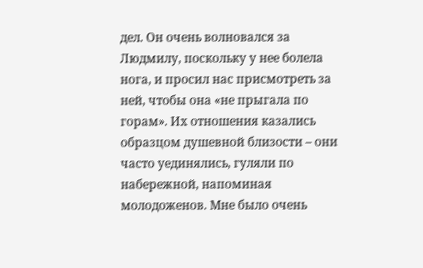дел. Он очень волновался за Людмилу, поскольку у нее болела нога, и просил нас присмотреть за ней, чтобы она «не прыгала по горам». Их отношения казались образцом душевной близости – они часто уединялись, гуляли по набережной, напоминая молодоженов. Мне было очень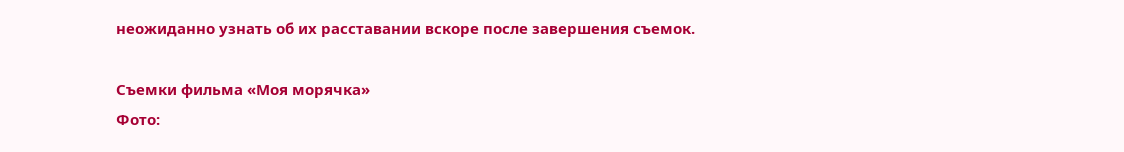неожиданно узнать об их расставании вскоре после завершения съемок.

Съемки фильма «Моя морячка»
Фото: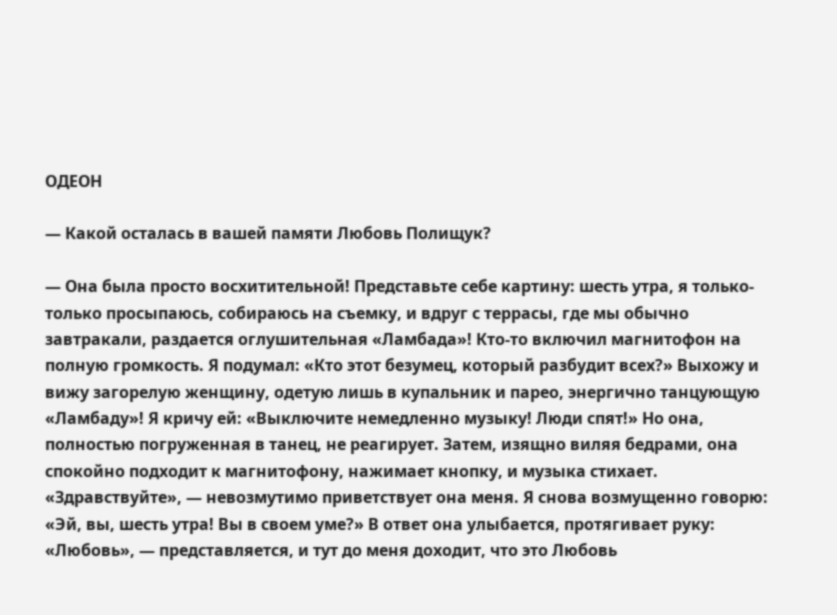ОДЕОН

— Какой осталась в вашей памяти Любовь Полищук?

— Она была просто восхитительной! Представьте себе картину: шесть утра, я только-только просыпаюсь, собираюсь на съемку, и вдруг с террасы, где мы обычно завтракали, раздается оглушительная «Ламбада»! Кто-то включил магнитофон на полную громкость. Я подумал: «Кто этот безумец, который разбудит всех?» Выхожу и вижу загорелую женщину, одетую лишь в купальник и парео, энергично танцующую «Ламбаду»! Я кричу ей: «Выключите немедленно музыку! Люди спят!» Но она, полностью погруженная в танец, не реагирует. Затем, изящно виляя бедрами, она спокойно подходит к магнитофону, нажимает кнопку, и музыка стихает. «Здравствуйте», — невозмутимо приветствует она меня. Я снова возмущенно говорю: «Эй, вы, шесть утра! Вы в своем уме?» В ответ она улыбается, протягивает руку: «Любовь», — представляется, и тут до меня доходит, что это Любовь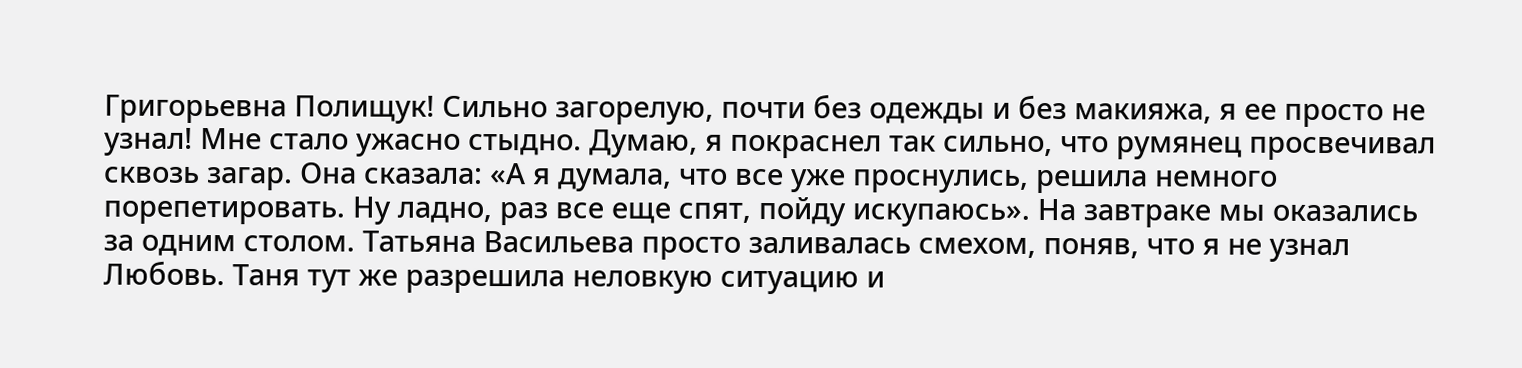Григорьевна Полищук! Сильно загорелую, почти без одежды и без макияжа, я ее просто не узнал! Мне стало ужасно стыдно. Думаю, я покраснел так сильно, что румянец просвечивал сквозь загар. Она сказала: «А я думала, что все уже проснулись, решила немного порепетировать. Ну ладно, раз все еще спят, пойду искупаюсь». На завтраке мы оказались за одним столом. Татьяна Васильева просто заливалась смехом, поняв, что я не узнал Любовь. Таня тут же разрешила неловкую ситуацию и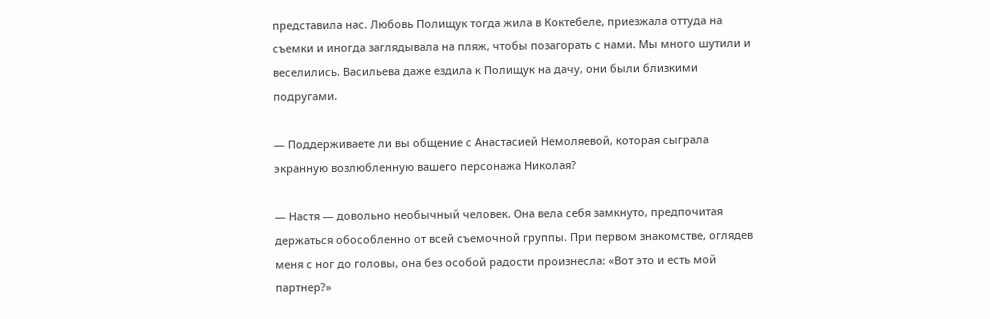представила нас. Любовь Полищук тогда жила в Коктебеле, приезжала оттуда на съемки и иногда заглядывала на пляж, чтобы позагорать с нами. Мы много шутили и веселились. Васильева даже ездила к Полищук на дачу, они были близкими подругами.

— Поддерживаете ли вы общение с Анастасией Немоляевой, которая сыграла экранную возлюбленную вашего персонажа Николая?

— Настя — довольно необычный человек. Она вела себя замкнуто, предпочитая держаться обособленно от всей съемочной группы. При первом знакомстве, оглядев меня с ног до головы, она без особой радости произнесла: «Вот это и есть мой партнер?»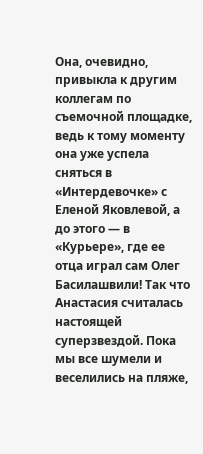Она, очевидно, привыкла к другим коллегам по съемочной площадке, ведь к тому моменту она уже успела сняться в «Интердевочке» с Еленой Яковлевой, а до этого — в «Курьере», где ее отца играл сам Олег Басилашвили! Так что Анастасия считалась настоящей суперзвездой. Пока мы все шумели и веселились на пляже,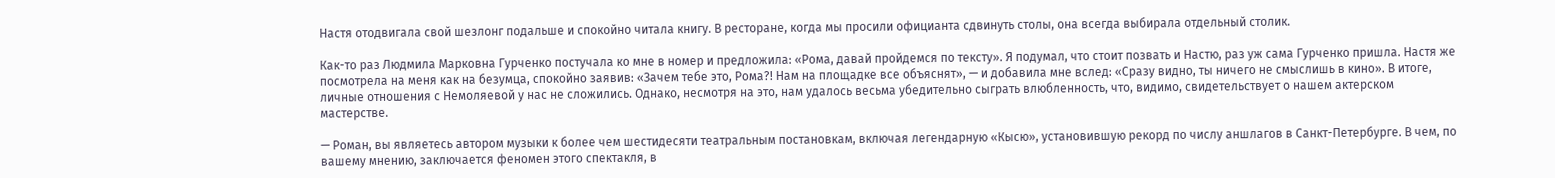Настя отодвигала свой шезлонг подальше и спокойно читала книгу. В ресторане, когда мы просили официанта сдвинуть столы, она всегда выбирала отдельный столик.

Как-то раз Людмила Марковна Гурченко постучала ко мне в номер и предложила: «Рома, давай пройдемся по тексту». Я подумал, что стоит позвать и Настю, раз уж сама Гурченко пришла. Настя же посмотрела на меня как на безумца, спокойно заявив: «Зачем тебе это, Рома?! Нам на площадке все объяснят», — и добавила мне вслед: «Сразу видно, ты ничего не смыслишь в кино». В итоге, личные отношения с Немоляевой у нас не сложились. Однако, несмотря на это, нам удалось весьма убедительно сыграть влюбленность, что, видимо, свидетельствует о нашем актерском мастерстве.

— Роман, вы являетесь автором музыки к более чем шестидесяти театральным постановкам, включая легендарную «Кысю», установившую рекорд по числу аншлагов в Санкт-Петербурге. В чем, по вашему мнению, заключается феномен этого спектакля, в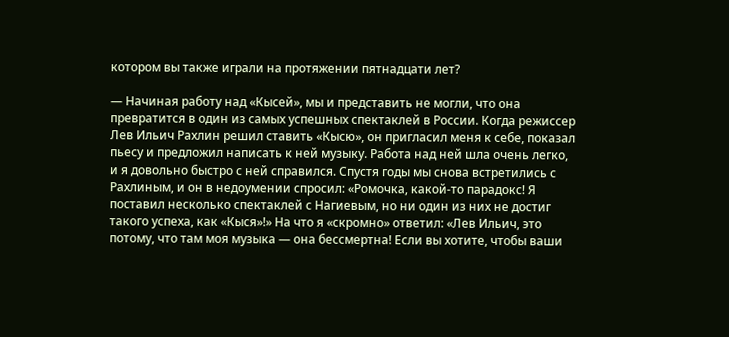котором вы также играли на протяжении пятнадцати лет?

— Начиная работу над «Кысей», мы и представить не могли, что она превратится в один из самых успешных спектаклей в России. Когда режиссер Лев Ильич Рахлин решил ставить «Кысю», он пригласил меня к себе, показал пьесу и предложил написать к ней музыку. Работа над ней шла очень легко, и я довольно быстро с ней справился. Спустя годы мы снова встретились с Рахлиным, и он в недоумении спросил: «Ромочка, какой-то парадокс! Я поставил несколько спектаклей с Нагиевым, но ни один из них не достиг такого успеха, как «Кыся»!» На что я «скромно» ответил: «Лев Ильич, это потому, что там моя музыка — она бессмертна! Если вы хотите, чтобы ваши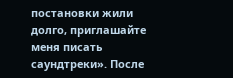постановки жили долго, приглашайте меня писать саундтреки». После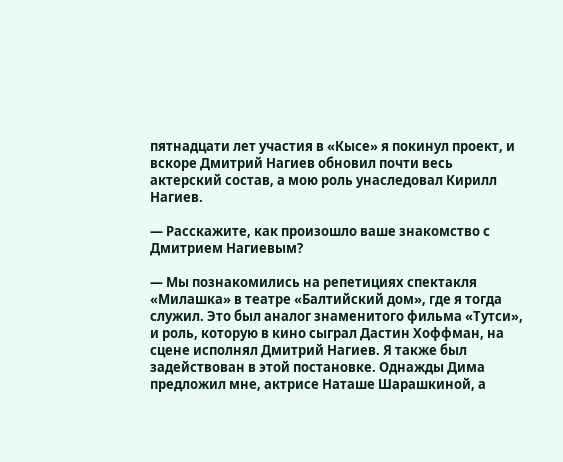пятнадцати лет участия в «Кысе» я покинул проект, и вскоре Дмитрий Нагиев обновил почти весь актерский состав, а мою роль унаследовал Кирилл Нагиев.

— Расскажите, как произошло ваше знакомство с Дмитрием Нагиевым?

— Мы познакомились на репетициях спектакля «Милашка» в театре «Балтийский дом», где я тогда служил. Это был аналог знаменитого фильма «Тутси», и роль, которую в кино сыграл Дастин Хоффман, на сцене исполнял Дмитрий Нагиев. Я также был задействован в этой постановке. Однажды Дима предложил мне, актрисе Наташе Шарашкиной, а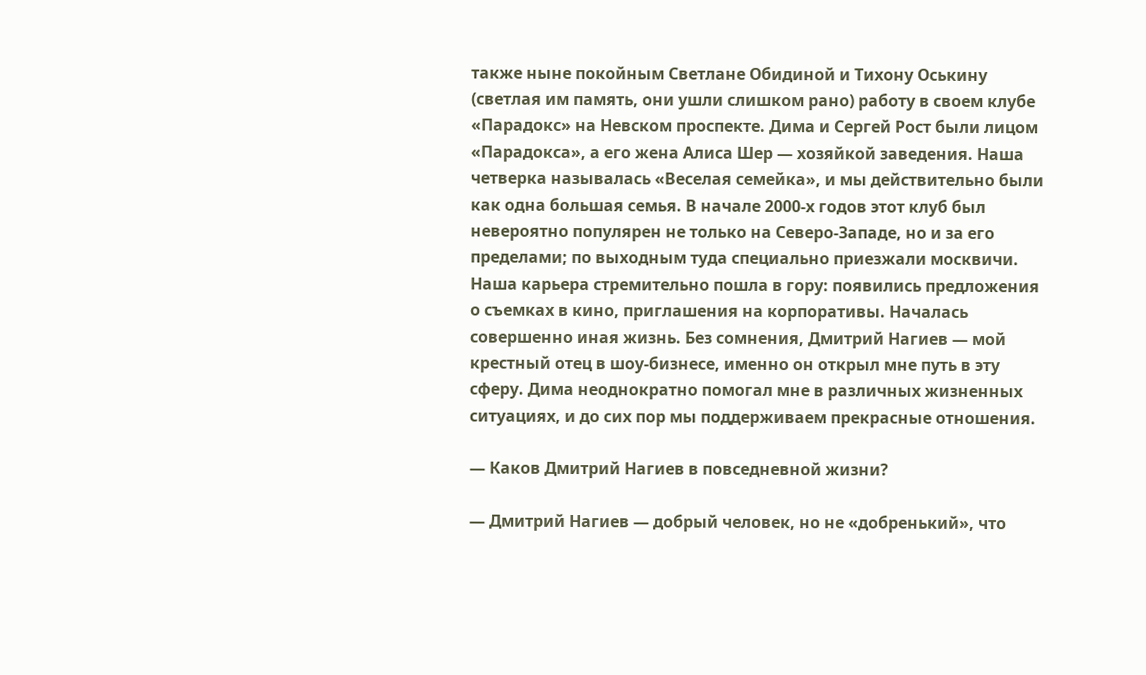также ныне покойным Светлане Обидиной и Тихону Оськину (светлая им память, они ушли слишком рано) работу в своем клубе «Парадокс» на Невском проспекте. Дима и Сергей Рост были лицом «Парадокса», а его жена Алиса Шер — хозяйкой заведения. Наша четверка называлась «Веселая семейка», и мы действительно были как одна большая семья. В начале 2000-х годов этот клуб был невероятно популярен не только на Северо-Западе, но и за его пределами; по выходным туда специально приезжали москвичи. Наша карьера стремительно пошла в гору: появились предложения о съемках в кино, приглашения на корпоративы. Началась совершенно иная жизнь. Без сомнения, Дмитрий Нагиев — мой крестный отец в шоу-бизнесе, именно он открыл мне путь в эту сферу. Дима неоднократно помогал мне в различных жизненных ситуациях, и до сих пор мы поддерживаем прекрасные отношения.

— Каков Дмитрий Нагиев в повседневной жизни?

— Дмитрий Нагиев — добрый человек, но не «добренький», что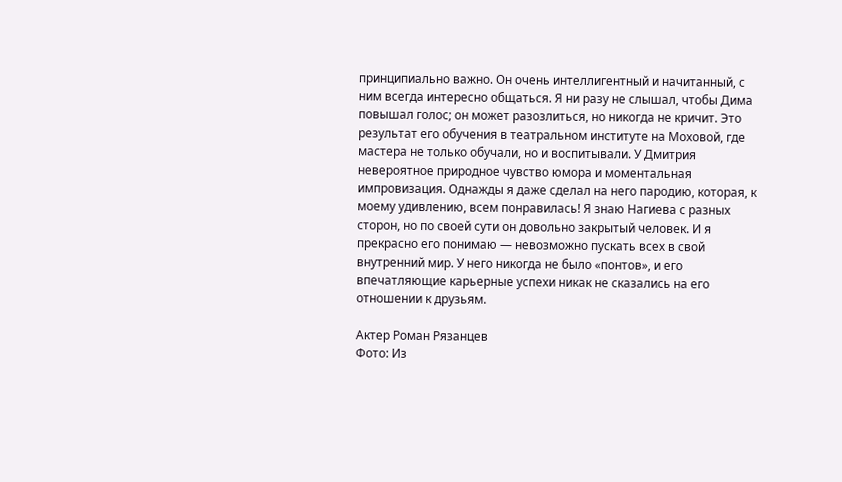принципиально важно. Он очень интеллигентный и начитанный, с ним всегда интересно общаться. Я ни разу не слышал, чтобы Дима повышал голос; он может разозлиться, но никогда не кричит. Это результат его обучения в театральном институте на Моховой, где мастера не только обучали, но и воспитывали. У Дмитрия невероятное природное чувство юмора и моментальная импровизация. Однажды я даже сделал на него пародию, которая, к моему удивлению, всем понравилась! Я знаю Нагиева с разных сторон, но по своей сути он довольно закрытый человек. И я прекрасно его понимаю — невозможно пускать всех в свой внутренний мир. У него никогда не было «понтов», и его впечатляющие карьерные успехи никак не сказались на его отношении к друзьям.

Актер Роман Рязанцев
Фото: Из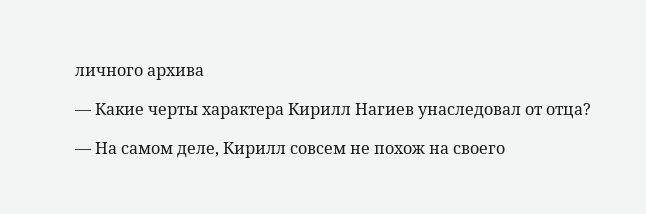личного архива

— Какие черты характера Кирилл Нагиев унаследовал от отца?

— На самом деле, Кирилл совсем не похож на своего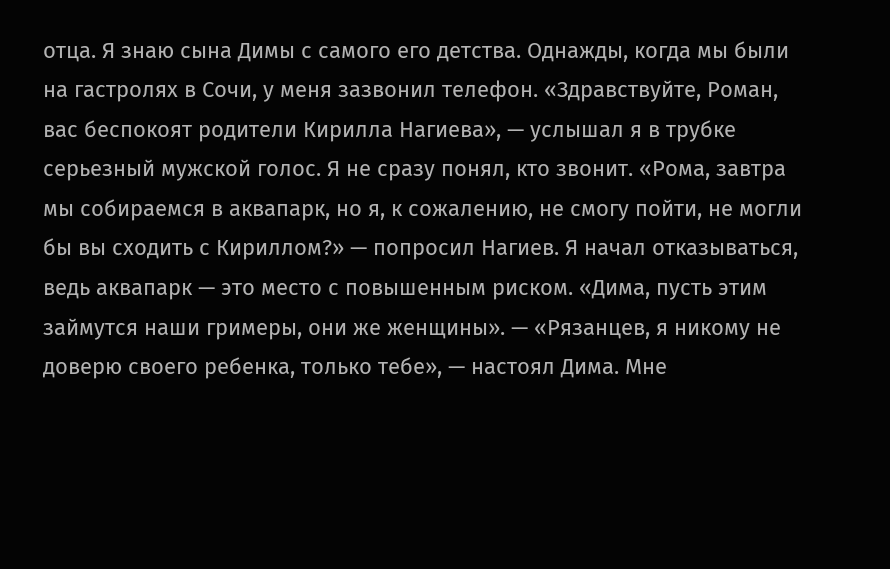отца. Я знаю сына Димы с самого его детства. Однажды, когда мы были на гастролях в Сочи, у меня зазвонил телефон. «Здравствуйте, Роман, вас беспокоят родители Кирилла Нагиева», — услышал я в трубке серьезный мужской голос. Я не сразу понял, кто звонит. «Рома, завтра мы собираемся в аквапарк, но я, к сожалению, не смогу пойти, не могли бы вы сходить с Кириллом?» — попросил Нагиев. Я начал отказываться, ведь аквапарк — это место с повышенным риском. «Дима, пусть этим займутся наши гримеры, они же женщины». — «Рязанцев, я никому не доверю своего ребенка, только тебе», — настоял Дима. Мне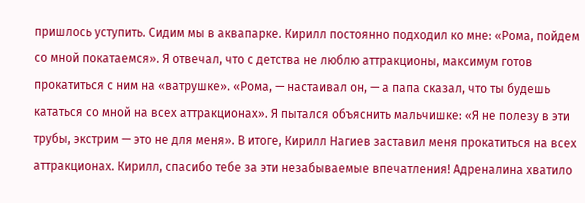пришлось уступить. Сидим мы в аквапарке. Кирилл постоянно подходил ко мне: «Рома, пойдем со мной покатаемся». Я отвечал, что с детства не люблю аттракционы, максимум готов прокатиться с ним на «ватрушке». «Рома, — настаивал он, — а папа сказал, что ты будешь кататься со мной на всех аттракционах». Я пытался объяснить мальчишке: «Я не полезу в эти трубы, экстрим — это не для меня». В итоге, Кирилл Нагиев заставил меня прокатиться на всех аттракционах. Кирилл, спасибо тебе за эти незабываемые впечатления! Адреналина хватило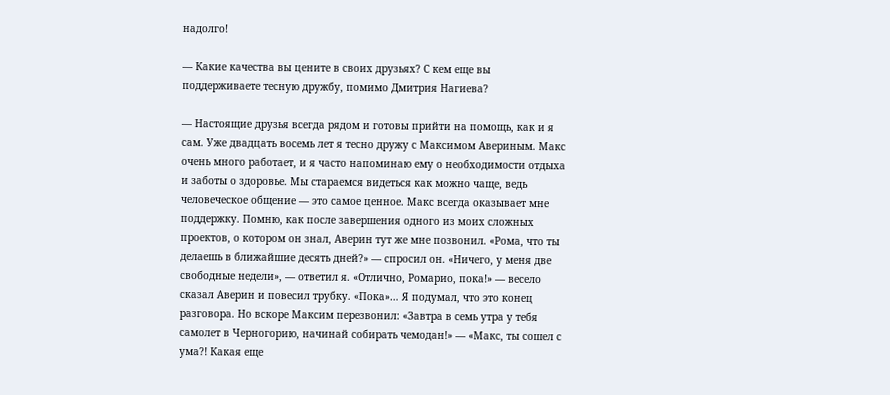надолго!

— Какие качества вы цените в своих друзьях? С кем еще вы поддерживаете тесную дружбу, помимо Дмитрия Нагиева?

— Настоящие друзья всегда рядом и готовы прийти на помощь, как и я сам. Уже двадцать восемь лет я тесно дружу с Максимом Авериным. Макс очень много работает, и я часто напоминаю ему о необходимости отдыха и заботы о здоровье. Мы стараемся видеться как можно чаще, ведь человеческое общение — это самое ценное. Макс всегда оказывает мне поддержку. Помню, как после завершения одного из моих сложных проектов, о котором он знал, Аверин тут же мне позвонил. «Рома, что ты делаешь в ближайшие десять дней?» — спросил он. «Ничего, у меня две свободные недели», — ответил я. «Отлично, Ромарио, пока!» — весело сказал Аверин и повесил трубку. «Пока»… Я подумал, что это конец разговора. Но вскоре Максим перезвонил: «Завтра в семь утра у тебя самолет в Черногорию, начинай собирать чемодан!» — «Макс, ты сошел с ума?! Какая еще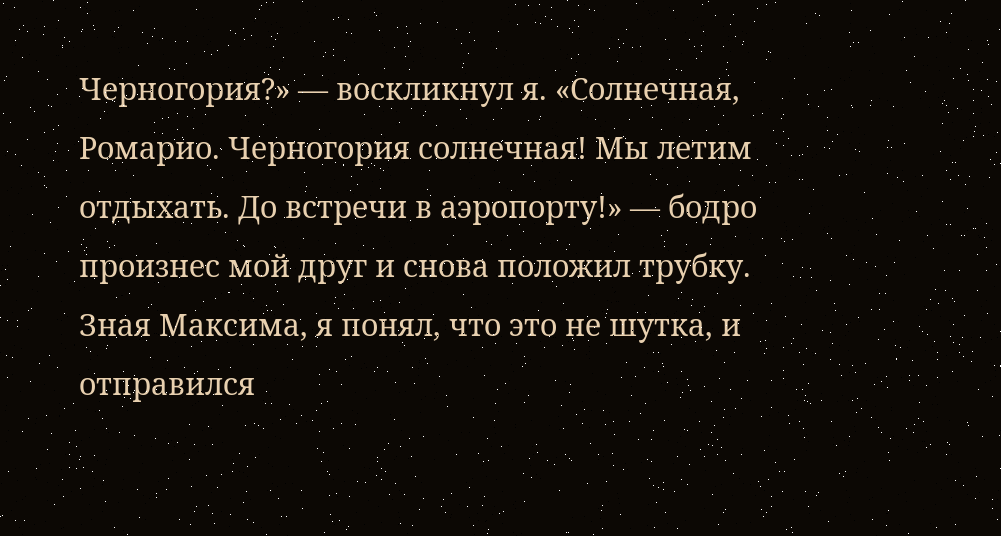Черногория?» — воскликнул я. «Солнечная, Ромарио. Черногория солнечная! Мы летим отдыхать. До встречи в аэропорту!» — бодро произнес мой друг и снова положил трубку. Зная Максима, я понял, что это не шутка, и отправился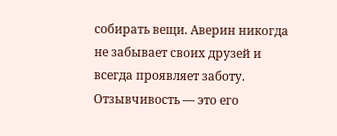собирать вещи. Аверин никогда не забывает своих друзей и всегда проявляет заботу. Отзывчивость — это его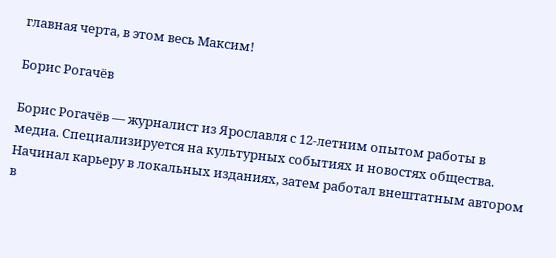главная черта, в этом весь Максим!

Борис Рогачёв

Борис Рогачёв — журналист из Ярославля с 12-летним опытом работы в медиа. Специализируется на культурных событиях и новостях общества. Начинал карьеру в локальных изданиях, затем работал внештатным автором в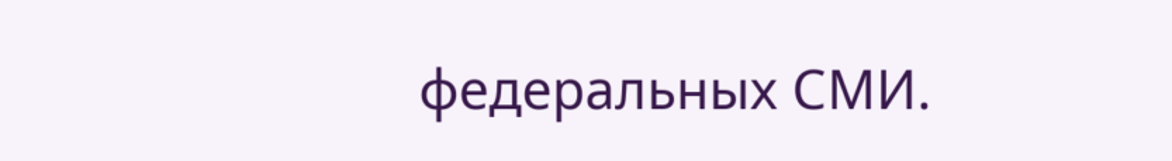федеральных СМИ.